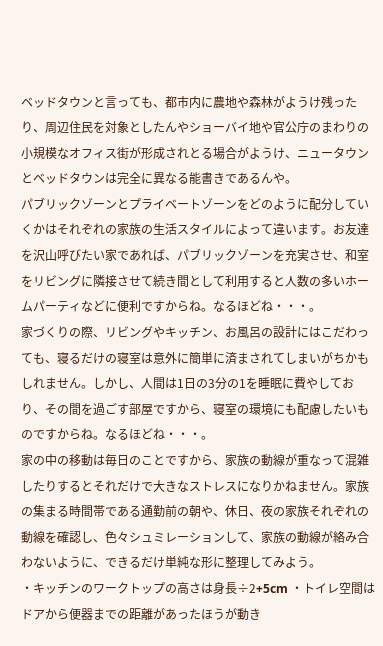ベッドタウンと言っても、都市内に農地や森林がようけ残ったり、周辺住民を対象としたんやショーバイ地や官公庁のまわりの小規模なオフィス街が形成されとる場合がようけ、ニュータウンとベッドタウンは完全に異なる能書きであるんや。
パブリックゾーンとプライベートゾーンをどのように配分していくかはそれぞれの家族の生活スタイルによって違います。お友達を沢山呼びたい家であれば、パブリックゾーンを充実させ、和室をリビングに隣接させて続き間として利用すると人数の多いホームパーティなどに便利ですからね。なるほどね・・・。
家づくりの際、リビングやキッチン、お風呂の設計にはこだわっても、寝るだけの寝室は意外に簡単に済まされてしまいがちかもしれません。しかし、人間は1日の3分の1を睡眠に費やしており、その間を過ごす部屋ですから、寝室の環境にも配慮したいものですからね。なるほどね・・・。
家の中の移動は毎日のことですから、家族の動線が重なって混雑したりするとそれだけで大きなストレスになりかねません。家族の集まる時間帯である通勤前の朝や、休日、夜の家族それぞれの動線を確認し、色々シュミレーションして、家族の動線が絡み合わないように、できるだけ単純な形に整理してみよう。
・キッチンのワークトップの高さは身長÷2+5cm ・トイレ空間はドアから便器までの距離があったほうが動き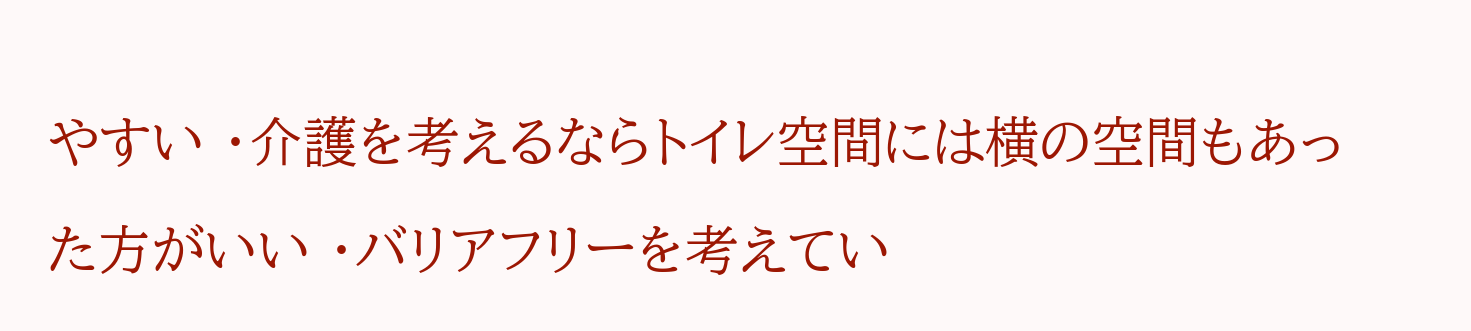やすい ・介護を考えるならトイレ空間には横の空間もあった方がいい ・バリアフリーを考えてい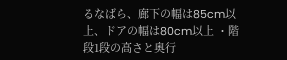るなばら、廊下の幅は85cm以上、ドアの幅は80cm以上 ・階段1段の高さと奥行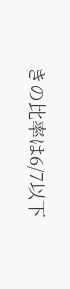きの比率は6/7以下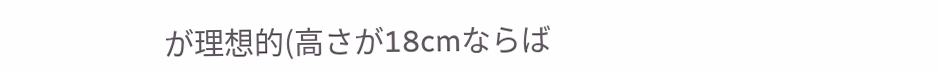が理想的(高さが18cmならば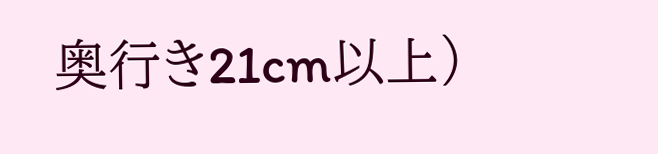奥行き21cm以上)